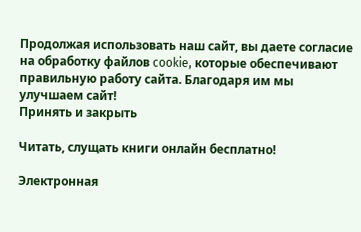Продолжая использовать наш сайт, вы даете согласие на обработку файлов cookie, которые обеспечивают правильную работу сайта. Благодаря им мы улучшаем сайт!
Принять и закрыть

Читать, слущать книги онлайн бесплатно!

Электронная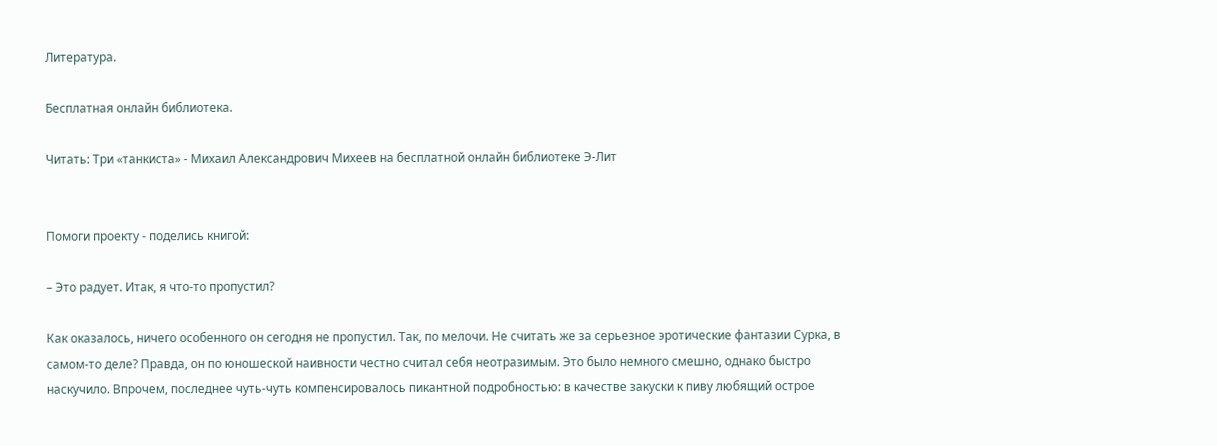Литература.

Бесплатная онлайн библиотека.

Читать: Три «танкиста» - Михаил Александрович Михеев на бесплатной онлайн библиотеке Э-Лит


Помоги проекту - поделись книгой:

– Это радует. Итак, я что-то пропустил?

Как оказалось, ничего особенного он сегодня не пропустил. Так, по мелочи. Не считать же за серьезное эротические фантазии Сурка, в самом-то деле? Правда, он по юношеской наивности честно считал себя неотразимым. Это было немного смешно, однако быстро наскучило. Впрочем, последнее чуть-чуть компенсировалось пикантной подробностью: в качестве закуски к пиву любящий острое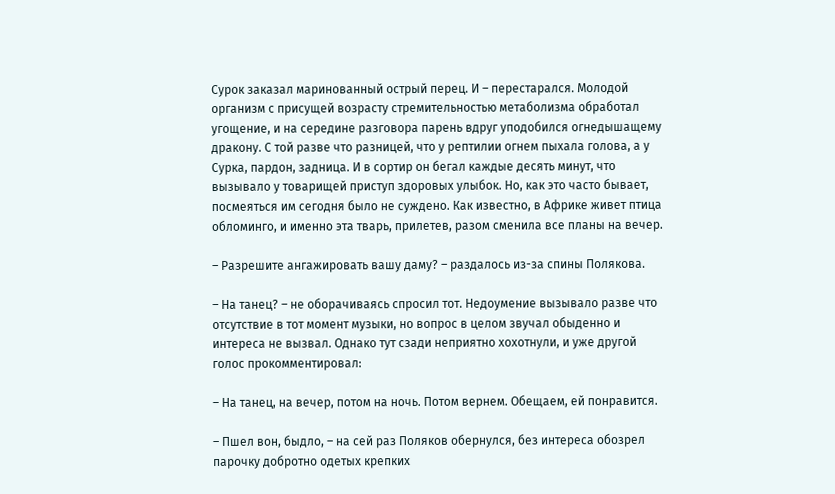Сурок заказал маринованный острый перец. И – перестарался. Молодой организм с присущей возрасту стремительностью метаболизма обработал угощение, и на середине разговора парень вдруг уподобился огнедышащему дракону. С той разве что разницей, что у рептилии огнем пыхала голова, а у Сурка, пардон, задница. И в сортир он бегал каждые десять минут, что вызывало у товарищей приступ здоровых улыбок. Но, как это часто бывает, посмеяться им сегодня было не суждено. Как известно, в Африке живет птица обломинго, и именно эта тварь, прилетев, разом сменила все планы на вечер.

– Разрешите ангажировать вашу даму? – раздалось из-за спины Полякова.

– На танец? – не оборачиваясь спросил тот. Недоумение вызывало разве что отсутствие в тот момент музыки, но вопрос в целом звучал обыденно и интереса не вызвал. Однако тут сзади неприятно хохотнули, и уже другой голос прокомментировал:

– На танец, на вечер, потом на ночь. Потом вернем. Обещаем, ей понравится.

– Пшел вон, быдло, – на сей раз Поляков обернулся, без интереса обозрел парочку добротно одетых крепких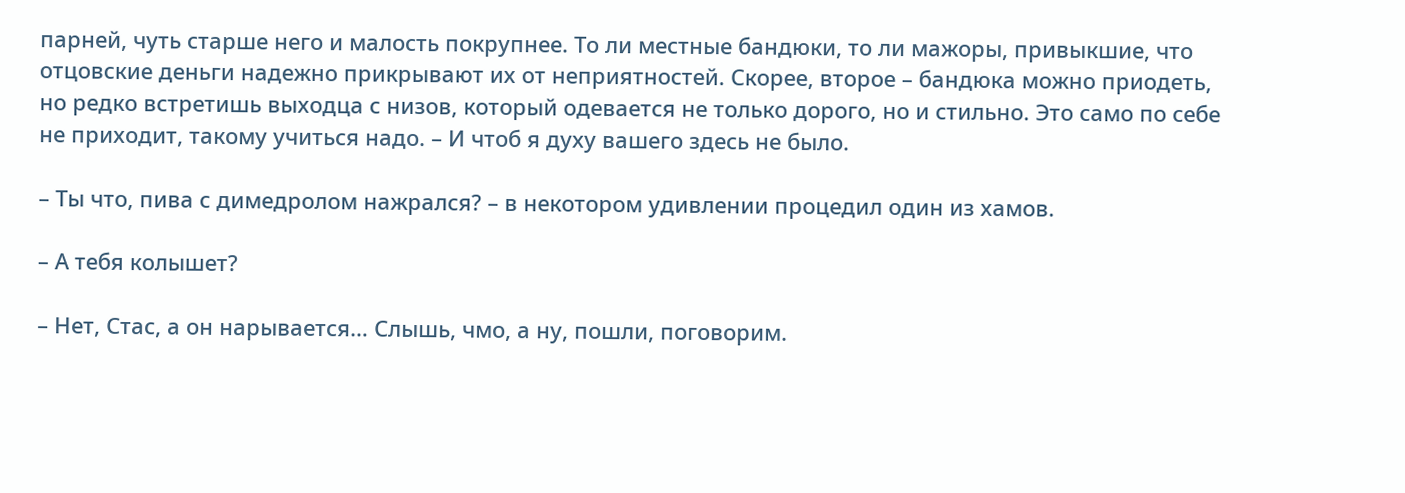парней, чуть старше него и малость покрупнее. То ли местные бандюки, то ли мажоры, привыкшие, что отцовские деньги надежно прикрывают их от неприятностей. Скорее, второе – бандюка можно приодеть, но редко встретишь выходца с низов, который одевается не только дорого, но и стильно. Это само по себе не приходит, такому учиться надо. – И чтоб я духу вашего здесь не было.

– Ты что, пива с димедролом нажрался? – в некотором удивлении процедил один из хамов.

– А тебя колышет?

– Нет, Стас, а он нарывается… Слышь, чмо, а ну, пошли, поговорим.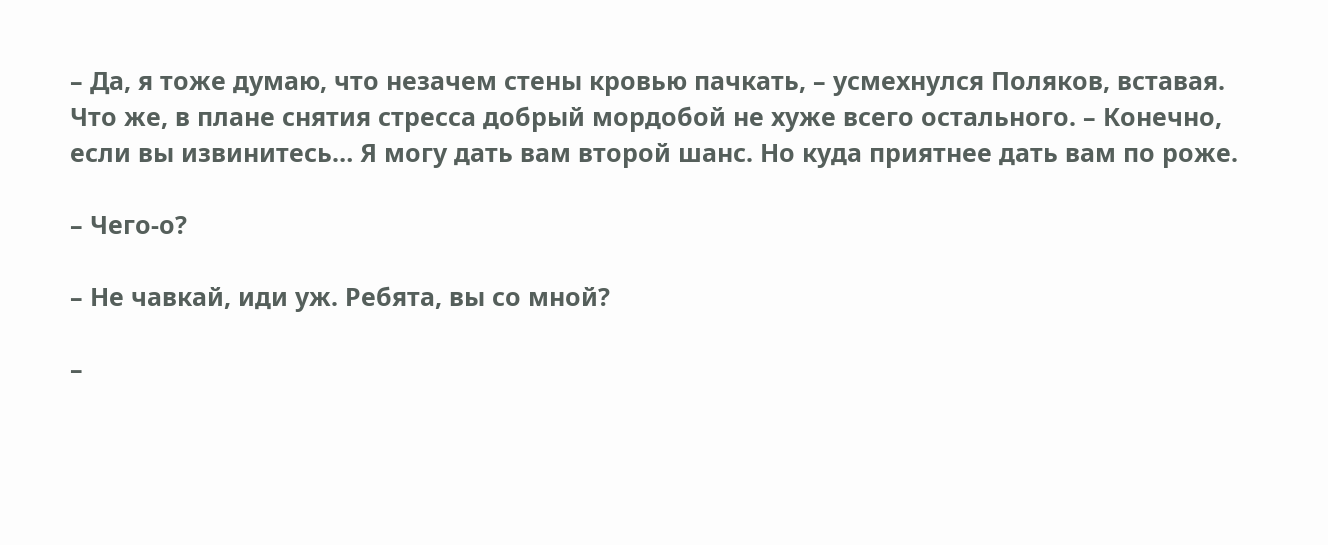– Да, я тоже думаю, что незачем стены кровью пачкать, – усмехнулся Поляков, вставая. Что же, в плане снятия стресса добрый мордобой не хуже всего остального. – Конечно, если вы извинитесь… Я могу дать вам второй шанс. Но куда приятнее дать вам по роже.

– Чего-о?

– Не чавкай, иди уж. Ребята, вы со мной?

–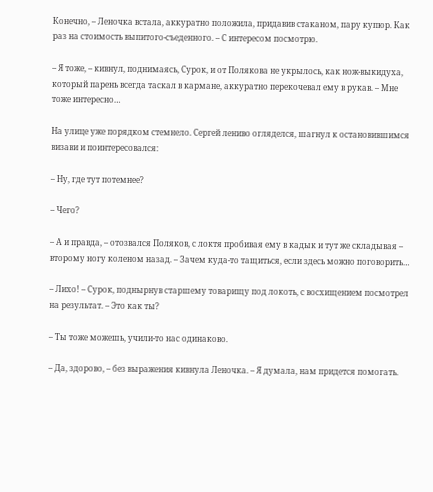Конечно, – Леночка встала, аккуратно положила, придавив стаканом, пару купюр. Как раз на стоимость выпитого-съеденного. – С интересом посмотрю.

– Я тоже, – кивнул, поднимаясь, Сурок, и от Полякова не укрылось, как нож-выкидуха, который парень всегда таскал в кармане, аккуратно перекочевал ему в рукав. – Мне тоже интересно…

На улице уже порядком стемнело. Сергей лениво огляделся, шагнул к остановившимся визави и поинтересовался:

– Ну, где тут потемнее?

– Чего?

– А и правда, – отозвался Поляков, с локтя пробивая ему в кадык и тут же складывая – второму ногу коленом назад. – Зачем куда-то тащиться, если здесь можно поговорить…

– Лихо! – Сурок, поднырнув старшему товарищу под локоть, с восхищением посмотрел на результат. – Это как ты?

– Ты тоже можешь, учили-то нас одинаково.

– Да, здорово, – без выражения кивнула Леночка. – Я думала, нам придется помогать.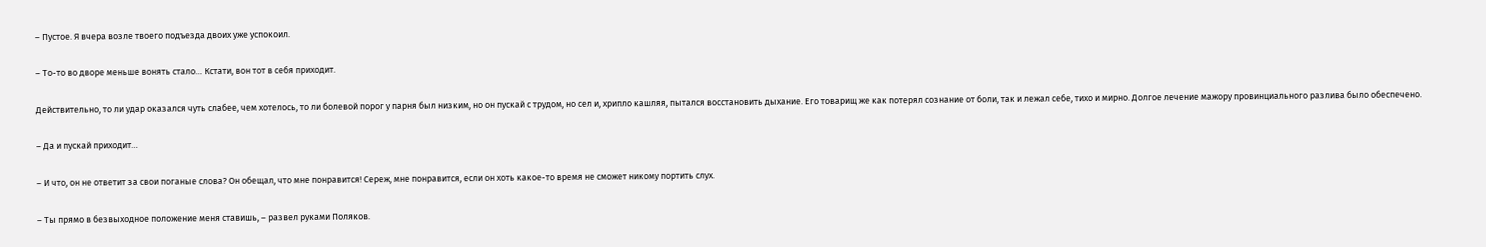– Пустое. Я вчера возле твоего подъезда двоих уже успокоил.

– То-то во дворе меньше вонять стало… Кстати, вон тот в себя приходит.

Действительно, то ли удар оказался чуть слабее, чем хотелось, то ли болевой порог у парня был низким, но он пускай с трудом, но сел и, хрипло кашляя, пытался восстановить дыхание. Его товарищ же как потерял сознание от боли, так и лежал себе, тихо и мирно. Долгое лечение мажору провинциального разлива было обеспечено.

– Да и пускай приходит…

– И что, он не ответит за свои поганые слова? Он обещал, что мне понравится! Сереж, мне понравится, если он хоть какое-то время не сможет никому портить слух.

– Ты прямо в безвыходное положение меня ставишь, – развел руками Поляков.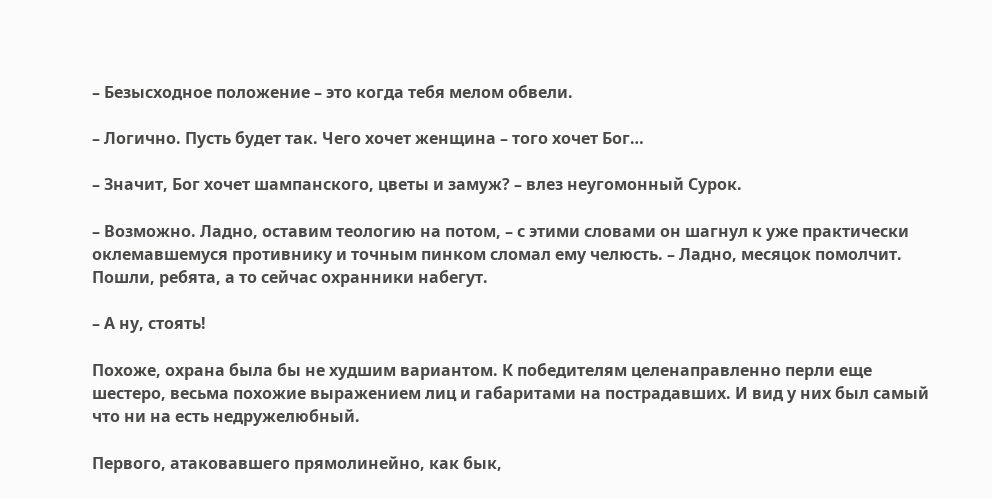– Безысходное положение – это когда тебя мелом обвели.

– Логично. Пусть будет так. Чего хочет женщина – того хочет Бог…

– Значит, Бог хочет шампанского, цветы и замуж? – влез неугомонный Сурок.

– Возможно. Ладно, оставим теологию на потом, – с этими словами он шагнул к уже практически оклемавшемуся противнику и точным пинком сломал ему челюсть. – Ладно, месяцок помолчит. Пошли, ребята, а то сейчас охранники набегут.

– А ну, стоять!

Похоже, охрана была бы не худшим вариантом. К победителям целенаправленно перли еще шестеро, весьма похожие выражением лиц и габаритами на пострадавших. И вид у них был самый что ни на есть недружелюбный.

Первого, атаковавшего прямолинейно, как бык,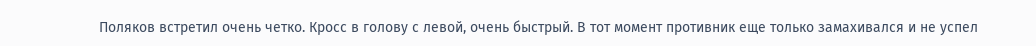Поляков встретил очень четко. Кросс в голову с левой, очень быстрый. В тот момент противник еще только замахивался и не успел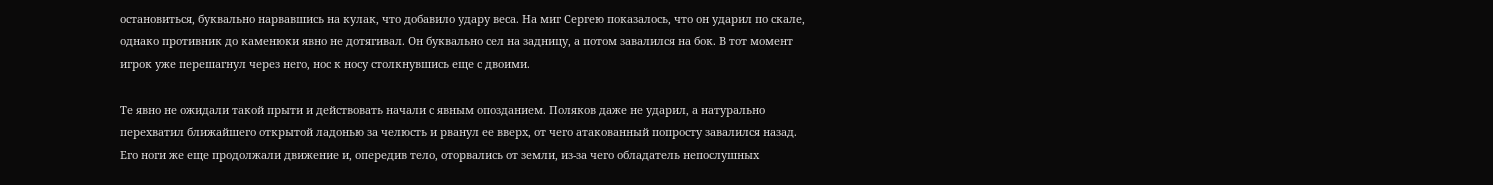остановиться, буквально нарвавшись на кулак, что добавило удару веса. На миг Сергею показалось, что он ударил по скале, однако противник до каменюки явно не дотягивал. Он буквально сел на задницу, а потом завалился на бок. В тот момент игрок уже перешагнул через него, нос к носу столкнувшись еще с двоими.

Те явно не ожидали такой прыти и действовать начали с явным опозданием. Поляков даже не ударил, а натурально перехватил ближайшего открытой ладонью за челюсть и рванул ее вверх, от чего атакованный попросту завалился назад. Его ноги же еще продолжали движение и, опередив тело, оторвались от земли, из-за чего обладатель непослушных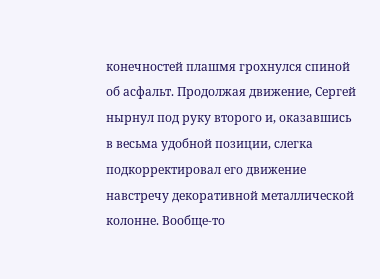конечностей плашмя грохнулся спиной об асфальт. Продолжая движение, Сергей нырнул под руку второго и, оказавшись в весьма удобной позиции, слегка подкорректировал его движение навстречу декоративной металлической колонне. Вообще-то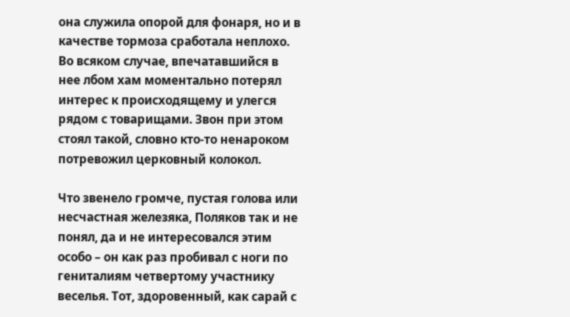она служила опорой для фонаря, но и в качестве тормоза сработала неплохо. Во всяком случае, впечатавшийся в нее лбом хам моментально потерял интерес к происходящему и улегся рядом с товарищами. Звон при этом стоял такой, словно кто-то ненароком потревожил церковный колокол.

Что звенело громче, пустая голова или несчастная железяка, Поляков так и не понял, да и не интересовался этим особо – он как раз пробивал с ноги по гениталиям четвертому участнику веселья. Тот, здоровенный, как сарай с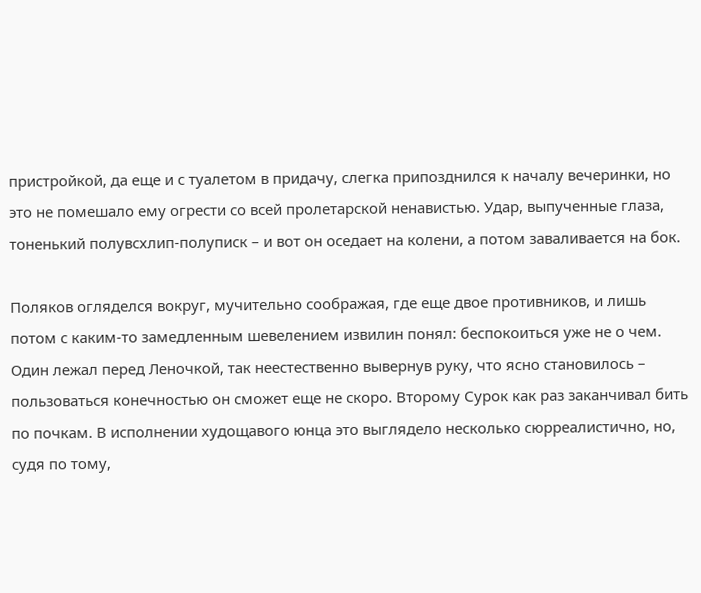пристройкой, да еще и с туалетом в придачу, слегка припозднился к началу вечеринки, но это не помешало ему огрести со всей пролетарской ненавистью. Удар, выпученные глаза, тоненький полувсхлип-полуписк – и вот он оседает на колени, а потом заваливается на бок.

Поляков огляделся вокруг, мучительно соображая, где еще двое противников, и лишь потом с каким-то замедленным шевелением извилин понял: беспокоиться уже не о чем. Один лежал перед Леночкой, так неестественно вывернув руку, что ясно становилось – пользоваться конечностью он сможет еще не скоро. Второму Сурок как раз заканчивал бить по почкам. В исполнении худощавого юнца это выглядело несколько сюрреалистично, но, судя по тому,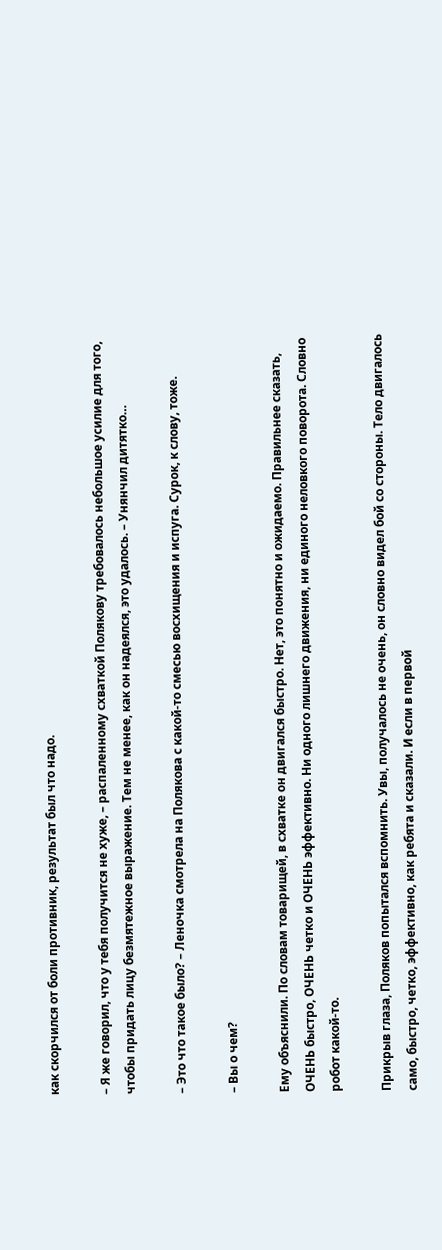как скорчился от боли противник, результат был что надо.

– Я же говорил, что у тебя получится не хуже, – распаленному схваткой Полякову требовалось небольшое усилие для того, чтобы придать лицу безмятежное выражение. Тем не менее, как он надеялся, это удалось. – Унянчил дитятко…

– Это что такое было? – Леночка смотрела на Полякова с какой-то смесью восхищения и испуга. Сурок, к слову, тоже.

– Вы о чем?

Ему объяснили. По словам товарищей, в схватке он двигался быстро. Нет, это понятно и ожидаемо. Правильнее сказать, ОЧЕНЬ быстро, ОЧЕНЬ четко и ОЧЕНЬ эффективно. Ни одного лишнего движения, ни единого неловкого поворота. Словно робот какой-то.

Прикрыв глаза, Поляков попытался вспомнить. Увы, получалось не очень, он словно видел бой со стороны. Тело двигалось само, быстро, четко, эффективно, как ребята и сказали. И если в первой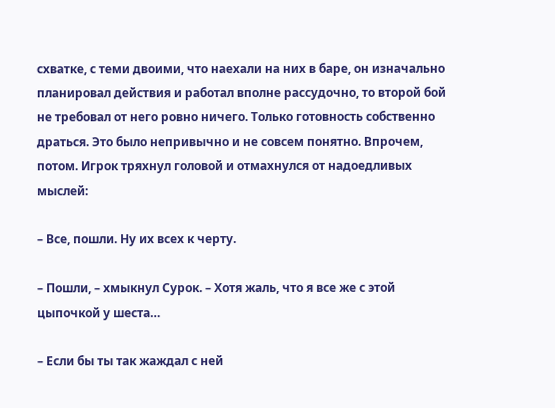схватке, с теми двоими, что наехали на них в баре, он изначально планировал действия и работал вполне рассудочно, то второй бой не требовал от него ровно ничего. Только готовность собственно драться. Это было непривычно и не совсем понятно. Впрочем, потом. Игрок тряхнул головой и отмахнулся от надоедливых мыслей:

– Все, пошли. Ну их всех к черту.

– Пошли, – хмыкнул Сурок. – Хотя жаль, что я все же с этой цыпочкой у шеста…

– Если бы ты так жаждал с ней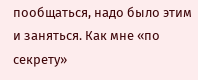пообщаться, надо было этим и заняться. Как мне «по секрету»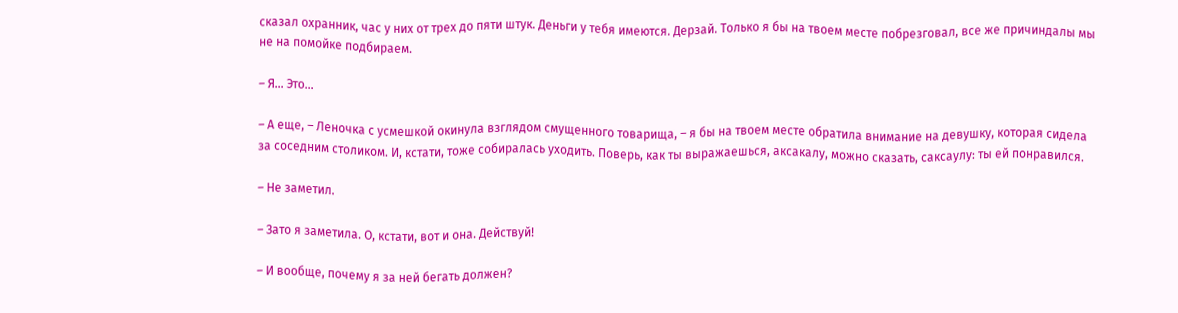сказал охранник, час у них от трех до пяти штук. Деньги у тебя имеются. Дерзай. Только я бы на твоем месте побрезговал, все же причиндалы мы не на помойке подбираем.

– Я… Это…

– А еще, – Леночка с усмешкой окинула взглядом смущенного товарища, – я бы на твоем месте обратила внимание на девушку, которая сидела за соседним столиком. И, кстати, тоже собиралась уходить. Поверь, как ты выражаешься, аксакалу, можно сказать, саксаулу: ты ей понравился.

– Не заметил.

– Зато я заметила. О, кстати, вот и она. Действуй!

– И вообще, почему я за ней бегать должен?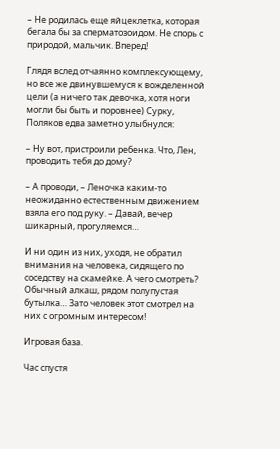– Не родилась еще яйцеклетка, которая бегала бы за сперматозоидом. Не спорь с природой, мальчик. Вперед!

Глядя вслед отчаянно комплексующему, но все же двинувшемуся к вожделенной цели (а ничего так девочка, хотя ноги могли бы быть и поровнее) Сурку, Поляков едва заметно улыбнулся:

– Ну вот, пристроили ребенка. Что, Лен, проводить тебя до дому?

– А проводи, – Леночка каким-то неожиданно естественным движением взяла его под руку. – Давай, вечер шикарный, прогуляемся…

И ни один из них, уходя, не обратил внимания на человека, сидящего по соседству на скамейке. А чего смотреть? Обычный алкаш, рядом полупустая бутылка… Зато человек этот смотрел на них с огромным интересом!

Игровая база.

Час спустя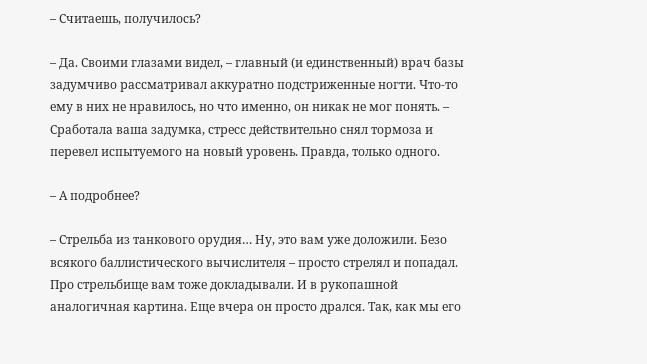– Считаешь, получилось?

– Да. Своими глазами видел, – главный (и единственный) врач базы задумчиво рассматривал аккуратно подстриженные ногти. Что-то ему в них не нравилось, но что именно, он никак не мог понять. – Сработала ваша задумка, стресс действительно снял тормоза и перевел испытуемого на новый уровень. Правда, только одного.

– А подробнее?

– Стрельба из танкового орудия… Ну, это вам уже доложили. Безо всякого баллистического вычислителя – просто стрелял и попадал. Про стрельбище вам тоже докладывали. И в рукопашной аналогичная картина. Еще вчера он просто дрался. Так, как мы его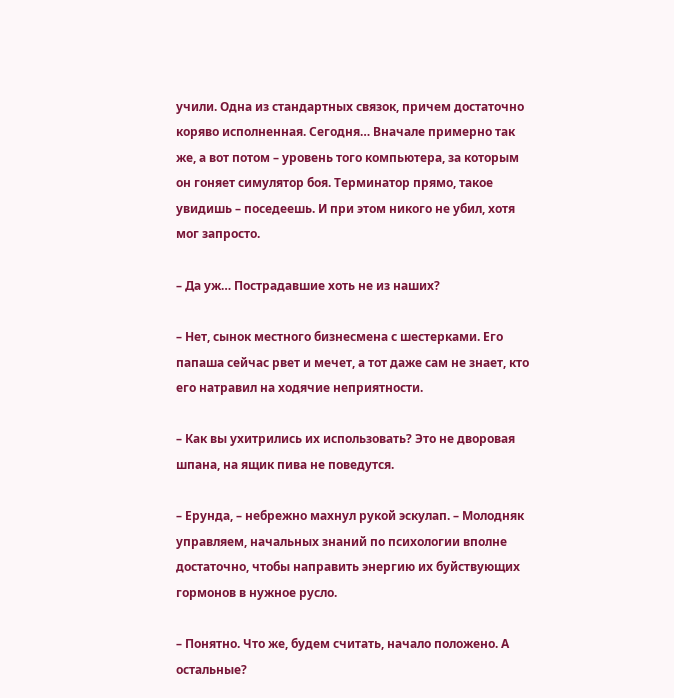учили. Одна из стандартных связок, причем достаточно коряво исполненная. Сегодня… Вначале примерно так же, а вот потом – уровень того компьютера, за которым он гоняет симулятор боя. Терминатор прямо, такое увидишь – поседеешь. И при этом никого не убил, хотя мог запросто.

– Да уж… Пострадавшие хоть не из наших?

– Нет, сынок местного бизнесмена с шестерками. Его папаша сейчас рвет и мечет, а тот даже сам не знает, кто его натравил на ходячие неприятности.

– Как вы ухитрились их использовать? Это не дворовая шпана, на ящик пива не поведутся.

– Ерунда, – небрежно махнул рукой эскулап. – Молодняк управляем, начальных знаний по психологии вполне достаточно, чтобы направить энергию их буйствующих гормонов в нужное русло.

– Понятно. Что же, будем считать, начало положено. А остальные?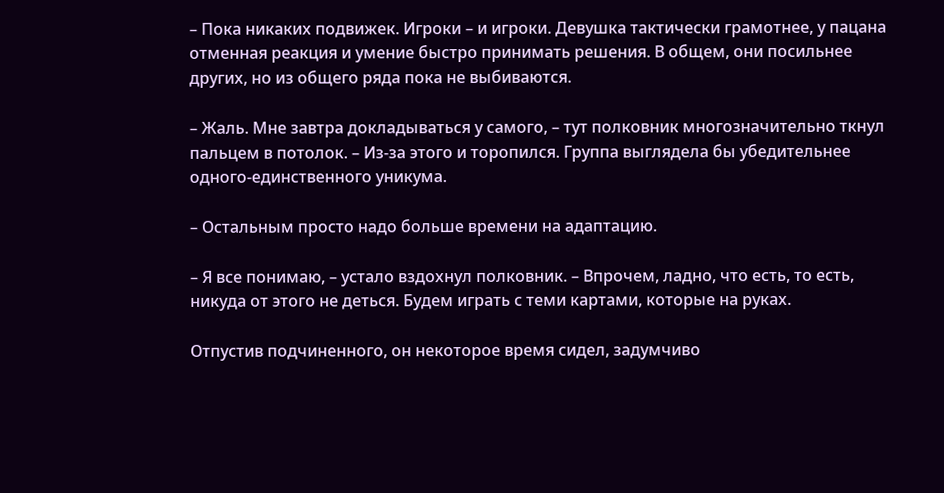– Пока никаких подвижек. Игроки – и игроки. Девушка тактически грамотнее, у пацана отменная реакция и умение быстро принимать решения. В общем, они посильнее других, но из общего ряда пока не выбиваются.

– Жаль. Мне завтра докладываться у самого, – тут полковник многозначительно ткнул пальцем в потолок. – Из-за этого и торопился. Группа выглядела бы убедительнее одного-единственного уникума.

– Остальным просто надо больше времени на адаптацию.

– Я все понимаю, – устало вздохнул полковник. – Впрочем, ладно, что есть, то есть, никуда от этого не деться. Будем играть с теми картами, которые на руках.

Отпустив подчиненного, он некоторое время сидел, задумчиво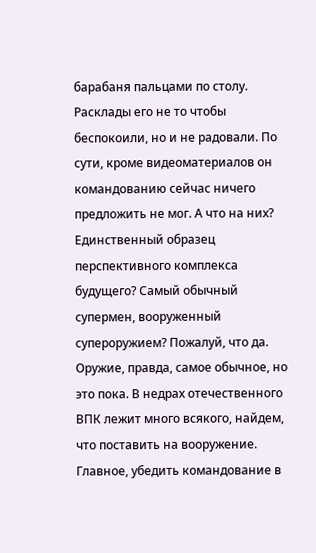барабаня пальцами по столу. Расклады его не то чтобы беспокоили, но и не радовали. По сути, кроме видеоматериалов он командованию сейчас ничего предложить не мог. А что на них? Единственный образец перспективного комплекса будущего? Самый обычный супермен, вооруженный супероружием? Пожалуй, что да. Оружие, правда, самое обычное, но это пока. В недрах отечественного ВПК лежит много всякого, найдем, что поставить на вооружение. Главное, убедить командование в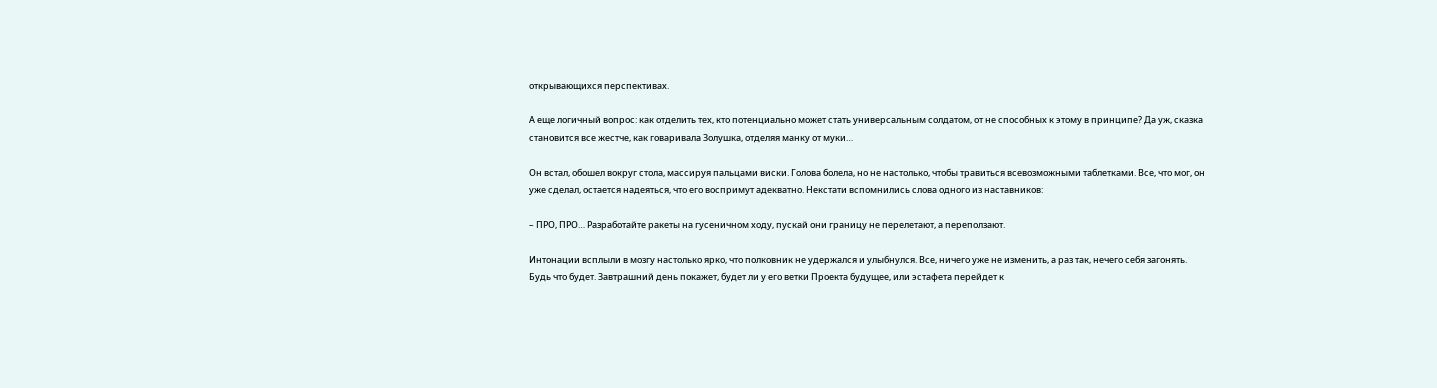открывающихся перспективах.

А еще логичный вопрос: как отделить тех, кто потенциально может стать универсальным солдатом, от не способных к этому в принципе? Да уж, сказка становится все жестче, как говаривала Золушка, отделяя манку от муки…

Он встал, обошел вокруг стола, массируя пальцами виски. Голова болела, но не настолько, чтобы травиться всевозможными таблетками. Все, что мог, он уже сделал, остается надеяться, что его воспримут адекватно. Некстати вспомнились слова одного из наставников:

– ПРО, ПРО… Разработайте ракеты на гусеничном ходу, пускай они границу не перелетают, а переползают.

Интонации всплыли в мозгу настолько ярко, что полковник не удержался и улыбнулся. Все, ничего уже не изменить, а раз так, нечего себя загонять. Будь что будет. Завтрашний день покажет, будет ли у его ветки Проекта будущее, или эстафета перейдет к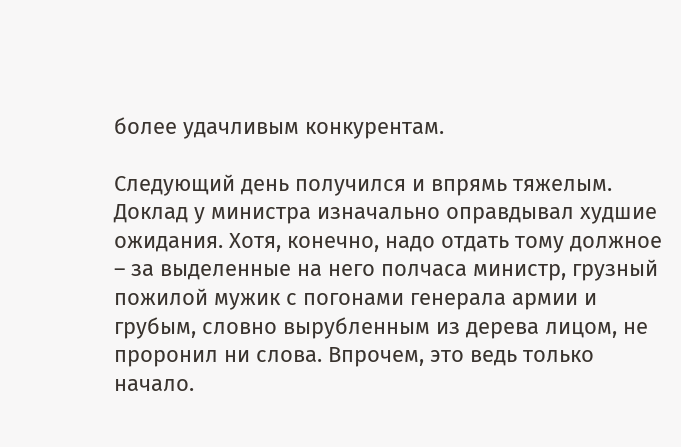более удачливым конкурентам.

Следующий день получился и впрямь тяжелым. Доклад у министра изначально оправдывал худшие ожидания. Хотя, конечно, надо отдать тому должное – за выделенные на него полчаса министр, грузный пожилой мужик с погонами генерала армии и грубым, словно вырубленным из дерева лицом, не проронил ни слова. Впрочем, это ведь только начало.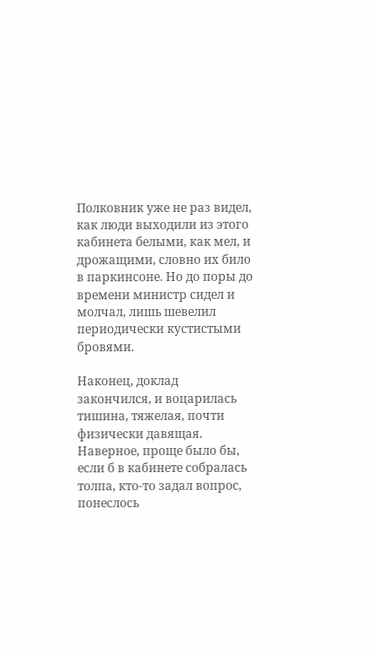Полковник уже не раз видел, как люди выходили из этого кабинета белыми, как мел, и дрожащими, словно их било в паркинсоне. Но до поры до времени министр сидел и молчал, лишь шевелил периодически кустистыми бровями.

Наконец, доклад закончился, и воцарилась тишина, тяжелая, почти физически давящая. Наверное, проще было бы, если б в кабинете собралась толпа, кто-то задал вопрос, понеслось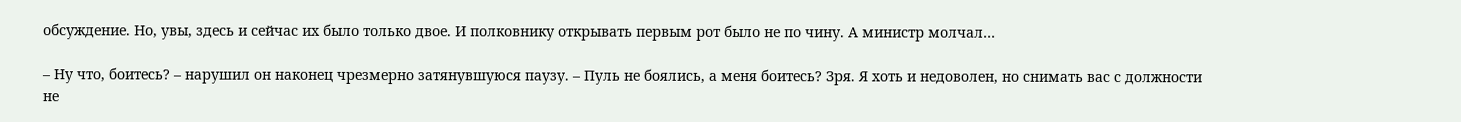обсуждение. Но, увы, здесь и сейчас их было только двое. И полковнику открывать первым рот было не по чину. А министр молчал…

– Ну что, боитесь? – нарушил он наконец чрезмерно затянувшуюся паузу. – Пуль не боялись, а меня боитесь? Зря. Я хоть и недоволен, но снимать вас с должности не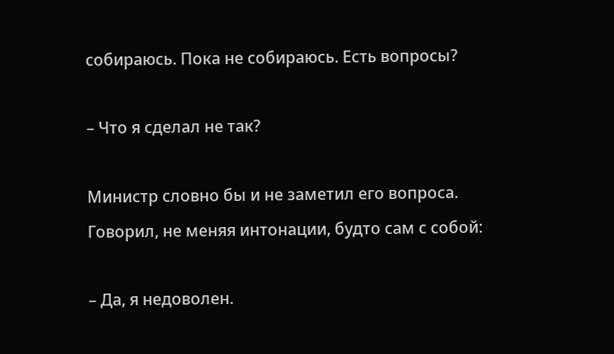собираюсь. Пока не собираюсь. Есть вопросы?

– Что я сделал не так?

Министр словно бы и не заметил его вопроса. Говорил, не меняя интонации, будто сам с собой:

– Да, я недоволен.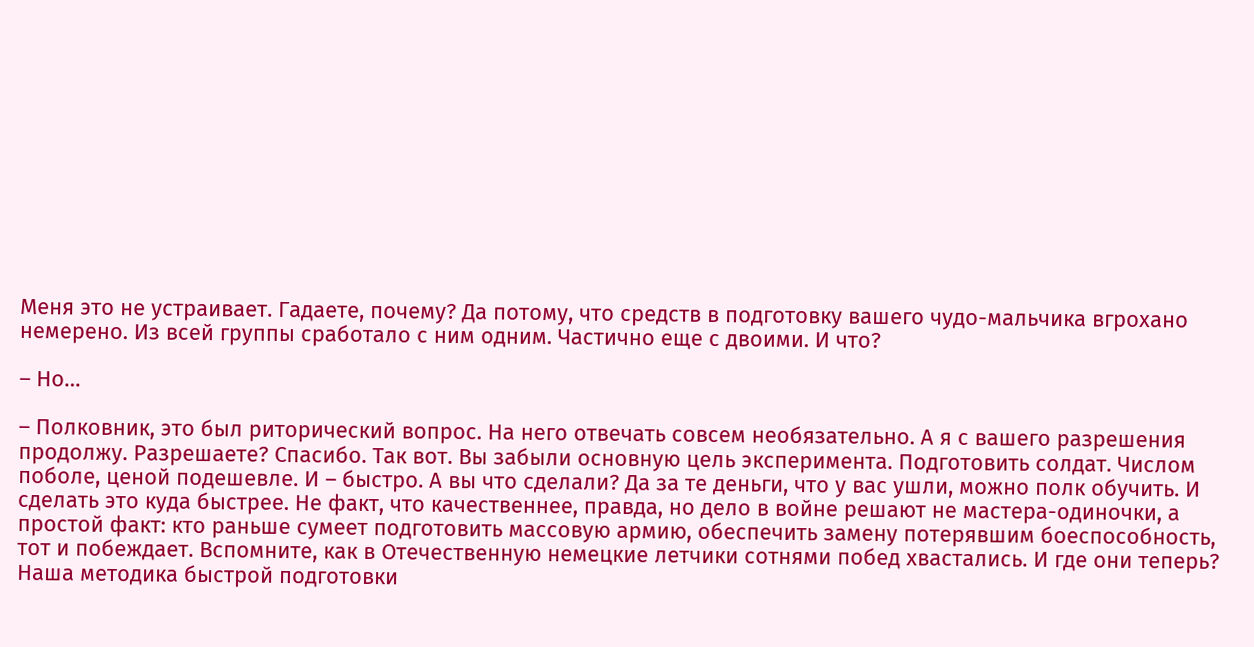Меня это не устраивает. Гадаете, почему? Да потому, что средств в подготовку вашего чудо-мальчика вгрохано немерено. Из всей группы сработало с ним одним. Частично еще с двоими. И что?

– Но…

– Полковник, это был риторический вопрос. На него отвечать совсем необязательно. А я с вашего разрешения продолжу. Разрешаете? Спасибо. Так вот. Вы забыли основную цель эксперимента. Подготовить солдат. Числом поболе, ценой подешевле. И – быстро. А вы что сделали? Да за те деньги, что у вас ушли, можно полк обучить. И сделать это куда быстрее. Не факт, что качественнее, правда, но дело в войне решают не мастера-одиночки, а простой факт: кто раньше сумеет подготовить массовую армию, обеспечить замену потерявшим боеспособность, тот и побеждает. Вспомните, как в Отечественную немецкие летчики сотнями побед хвастались. И где они теперь? Наша методика быстрой подготовки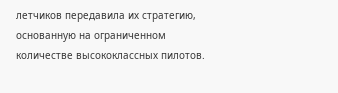летчиков передавила их стратегию, основанную на ограниченном количестве высококлассных пилотов.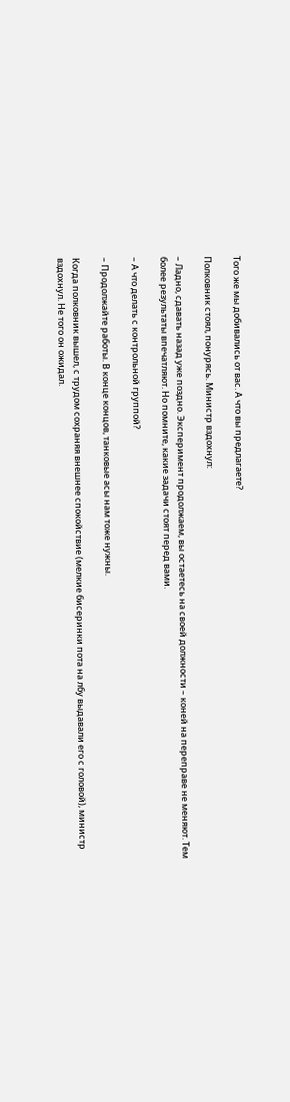Того же мы добивались от вас. А что вы предлагаете?

Полковник стоял, понурясь. Министр вздохнул:

– Ладно, сдавать назад уже поздно. Эксперимент продолжаем, вы остаетесь на своей должности – коней на переправе не меняют. Тем более результаты впечатляют. Но помните, какие задачи стоят перед вами.

– А что делать с контрольной группой?

– Продолжайте работы. В конце концов, танковые асы нам тоже нужны.

Когда полковник вышел, с трудом сохраняя внешнее спокойствие (мелкие бисеринки пота на лбу выдавали его с головой), министр вздохнул. Не того он ожидал.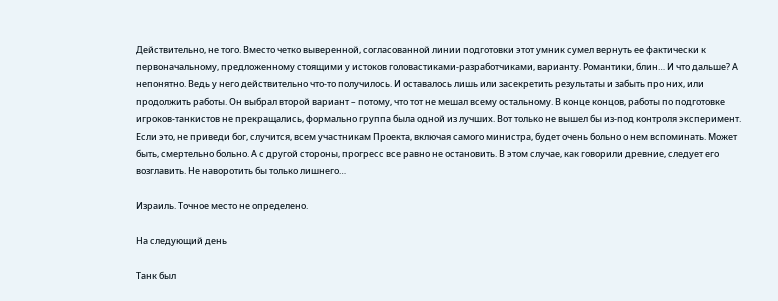Действительно, не того. Вместо четко выверенной, согласованной линии подготовки этот умник сумел вернуть ее фактически к первоначальному, предложенному стоящими у истоков головастиками-разработчиками, варианту. Романтики, блин… И что дальше? А непонятно. Ведь у него действительно что-то получилось. И оставалось лишь или засекретить результаты и забыть про них, или продолжить работы. Он выбрал второй вариант – потому, что тот не мешал всему остальному. В конце концов, работы по подготовке игроков-танкистов не прекращались, формально группа была одной из лучших. Вот только не вышел бы из-под контроля эксперимент. Если это, не приведи бог, случится, всем участникам Проекта, включая самого министра, будет очень больно о нем вспоминать. Может быть, смертельно больно. А с другой стороны, прогресс все равно не остановить. В этом случае, как говорили древние, следует его возглавить. Не наворотить бы только лишнего…

Израиль. Точное место не определено.

На следующий день

Танк был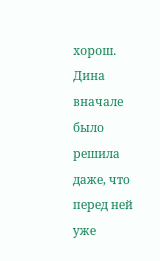хорош. Дина вначале было решила даже, что перед ней уже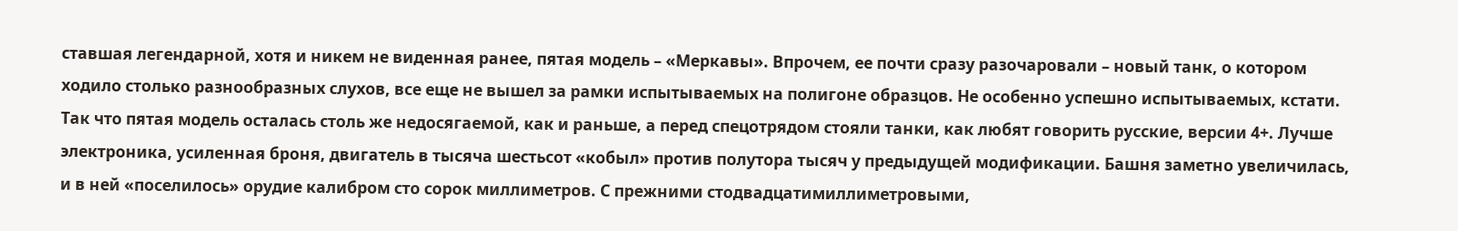ставшая легендарной, хотя и никем не виденная ранее, пятая модель – «Меркавы». Впрочем, ее почти сразу разочаровали – новый танк, о котором ходило столько разнообразных слухов, все еще не вышел за рамки испытываемых на полигоне образцов. Не особенно успешно испытываемых, кстати. Так что пятая модель осталась столь же недосягаемой, как и раньше, а перед спецотрядом стояли танки, как любят говорить русские, версии 4+. Лучше электроника, усиленная броня, двигатель в тысяча шестьсот «кобыл» против полутора тысяч у предыдущей модификации. Башня заметно увеличилась, и в ней «поселилось» орудие калибром сто сорок миллиметров. С прежними стодвадцатимиллиметровыми,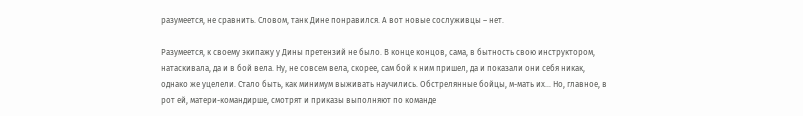разумеется, не сравнить. Словом, танк Дине понравился. А вот новые сослуживцы – нет.

Разумеется, к своему экипажу у Дины претензий не было. В конце концов, сама, в бытность свою инструктором, натаскивала, да и в бой вела. Ну, не совсем вела, скорее, сам бой к ним пришел, да и показали они себя никак, однако же уцелели. Стало быть, как минимум выживать научились. Обстрелянные бойцы, м-мать их… Но, главное, в рот ей, матери-командирше, смотрят и приказы выполняют по команде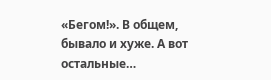«Бегом!». В общем, бывало и хуже. А вот остальные…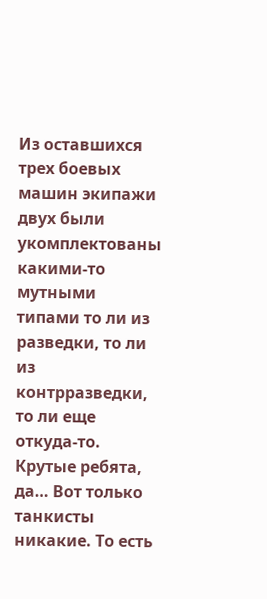Из оставшихся трех боевых машин экипажи двух были укомплектованы какими-то мутными типами то ли из разведки, то ли из контрразведки, то ли еще откуда-то. Крутые ребята, да… Вот только танкисты никакие. То есть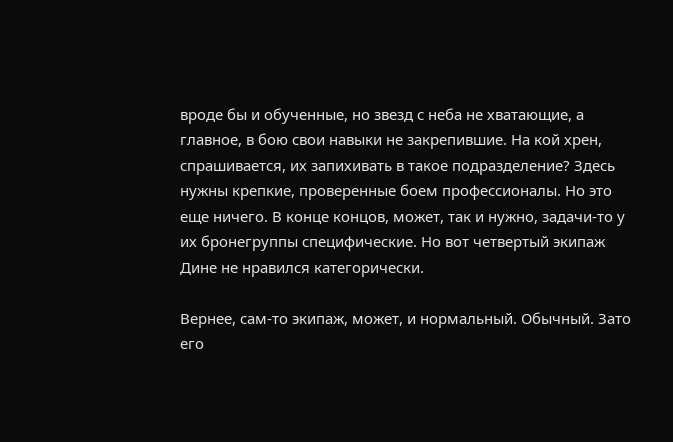вроде бы и обученные, но звезд с неба не хватающие, а главное, в бою свои навыки не закрепившие. На кой хрен, спрашивается, их запихивать в такое подразделение? Здесь нужны крепкие, проверенные боем профессионалы. Но это еще ничего. В конце концов, может, так и нужно, задачи-то у их бронегруппы специфические. Но вот четвертый экипаж Дине не нравился категорически.

Вернее, сам-то экипаж, может, и нормальный. Обычный. Зато его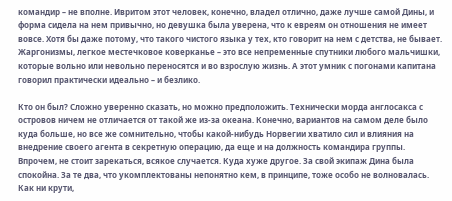командир – не вполне. Ивритом этот человек, конечно, владел отлично, даже лучше самой Дины, и форма сидела на нем привычно, но девушка была уверена, что к евреям он отношения не имеет вовсе. Хотя бы даже потому, что такого чистого языка у тех, кто говорит на нем с детства, не бывает. Жаргонизмы, легкое местечковое коверканье – это все непременные спутники любого мальчишки, которые вольно или невольно переносятся и во взрослую жизнь. А этот умник с погонами капитана говорил практически идеально – и безлико.

Кто он был? Сложно уверенно сказать, но можно предположить. Технически морда англосакса с островов ничем не отличается от такой же из-за океана. Конечно, вариантов на самом деле было куда больше, но все же сомнительно, чтобы какой-нибудь Норвегии хватило сил и влияния на внедрение своего агента в секретную операцию, да еще и на должность командира группы. Впрочем, не стоит зарекаться, всякое случается. Куда хуже другое. За свой экипаж Дина была спокойна. За те два, что укомплектованы непонятно кем, в принципе, тоже особо не волновалась. Как ни крути,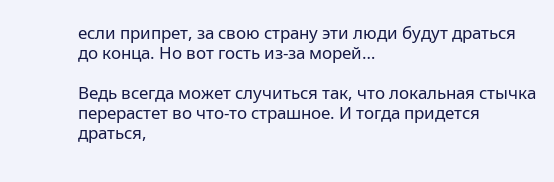если припрет, за свою страну эти люди будут драться до конца. Но вот гость из-за морей…

Ведь всегда может случиться так, что локальная стычка перерастет во что-то страшное. И тогда придется драться,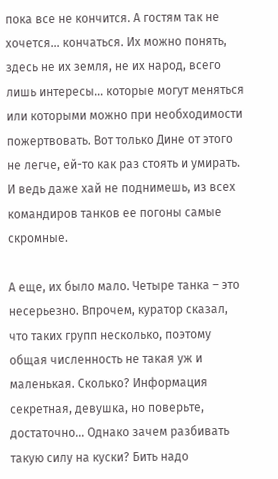пока все не кончится. А гостям так не хочется… кончаться. Их можно понять, здесь не их земля, не их народ, всего лишь интересы… которые могут меняться или которыми можно при необходимости пожертвовать. Вот только Дине от этого не легче, ей-то как раз стоять и умирать. И ведь даже хай не поднимешь, из всех командиров танков ее погоны самые скромные.

А еще, их было мало. Четыре танка – это несерьезно. Впрочем, куратор сказал, что таких групп несколько, поэтому общая численность не такая уж и маленькая. Сколько? Информация секретная, девушка, но поверьте, достаточно… Однако зачем разбивать такую силу на куски? Бить надо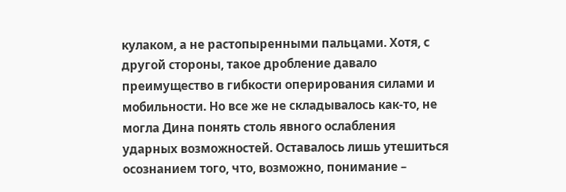кулаком, а не растопыренными пальцами. Хотя, с другой стороны, такое дробление давало преимущество в гибкости оперирования силами и мобильности. Но все же не складывалось как-то, не могла Дина понять столь явного ослабления ударных возможностей. Оставалось лишь утешиться осознанием того, что, возможно, понимание –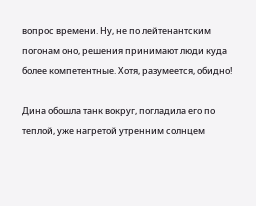вопрос времени. Ну, не по лейтенантским погонам оно, решения принимают люди куда более компетентные. Хотя, разумеется, обидно!

Дина обошла танк вокруг, погладила его по теплой, уже нагретой утренним солнцем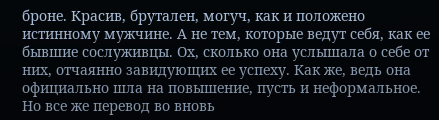броне. Красив, брутален, могуч, как и положено истинному мужчине. А не тем, которые ведут себя, как ее бывшие сослуживцы. Ох, сколько она услышала о себе от них, отчаянно завидующих ее успеху. Как же, ведь она официально шла на повышение, пусть и неформальное. Но все же перевод во вновь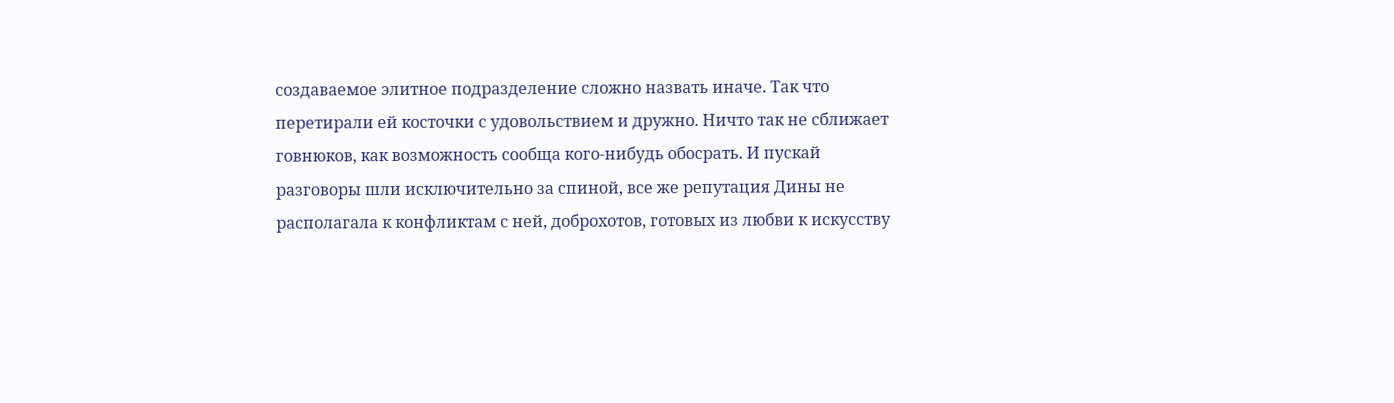создаваемое элитное подразделение сложно назвать иначе. Так что перетирали ей косточки с удовольствием и дружно. Ничто так не сближает говнюков, как возможность сообща кого-нибудь обосрать. И пускай разговоры шли исключительно за спиной, все же репутация Дины не располагала к конфликтам с ней, доброхотов, готовых из любви к искусству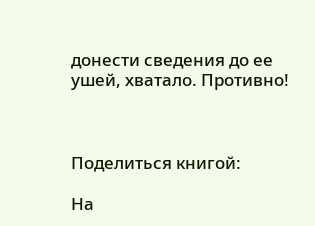донести сведения до ее ушей, хватало. Противно!



Поделиться книгой:

На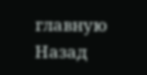главную
Назад